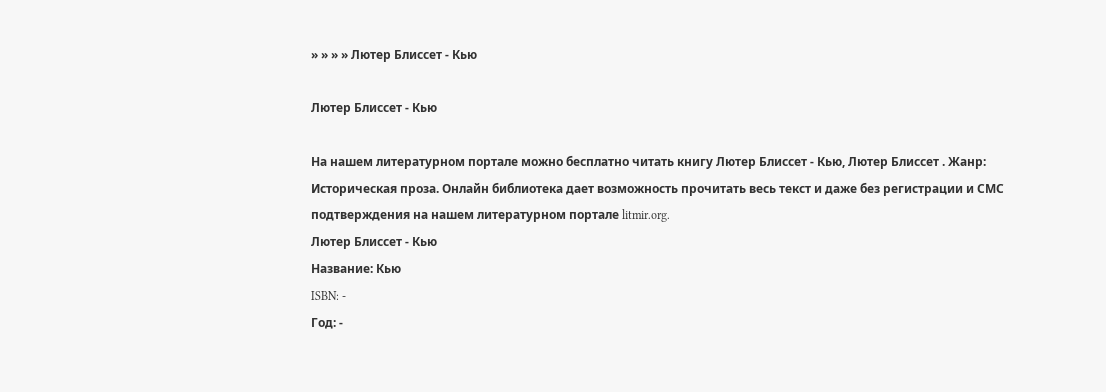» » » » Лютер Блиссет - Кью

Лютер Блиссет - Кью

На нашем литературном портале можно бесплатно читать книгу Лютер Блиссет - Кью, Лютер Блиссет . Жанр: Историческая проза. Онлайн библиотека дает возможность прочитать весь текст и даже без регистрации и СМС подтверждения на нашем литературном портале litmir.org.
Лютер Блиссет - Кью
Название: Кью
ISBN: -
Год: -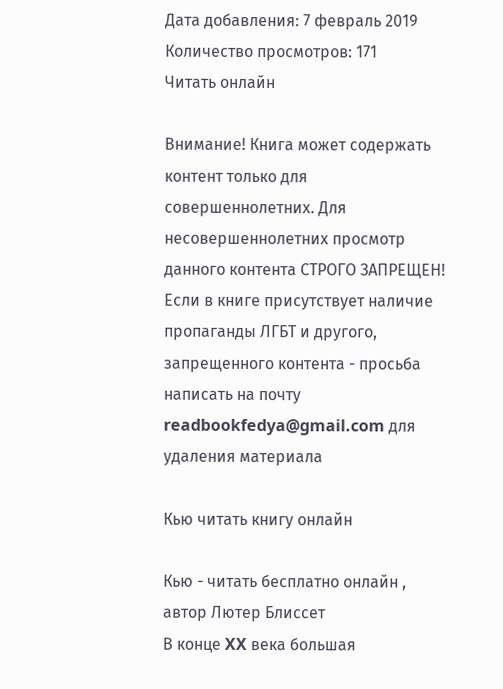Дата добавления: 7 февраль 2019
Количество просмотров: 171
Читать онлайн

Внимание! Книга может содержать контент только для совершеннолетних. Для несовершеннолетних просмотр данного контента СТРОГО ЗАПРЕЩЕН! Если в книге присутствует наличие пропаганды ЛГБТ и другого, запрещенного контента - просьба написать на почту readbookfedya@gmail.com для удаления материала

Кью читать книгу онлайн

Кью - читать бесплатно онлайн , автор Лютер Блиссет
В конце XX века большая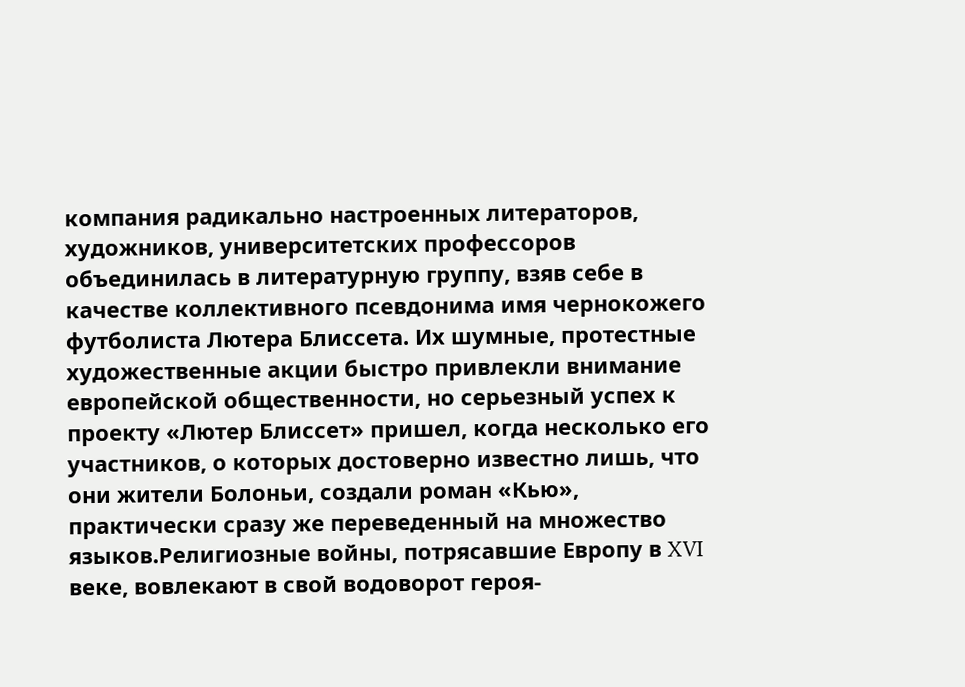компания радикально настроенных литераторов, художников, университетских профессоров объединилась в литературную группу, взяв себе в качестве коллективного псевдонима имя чернокожего футболиста Лютера Блиссета. Их шумные, протестные художественные акции быстро привлекли внимание европейской общественности, но серьезный успех к проекту «Лютер Блиссет» пришел, когда несколько его участников, о которых достоверно известно лишь, что они жители Болоньи, создали роман «Кью», практически сразу же переведенный на множество языков.Религиозные войны, потрясавшие Европу в XVI веке, вовлекают в свой водоворот героя-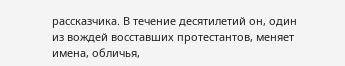рассказчика. В течение десятилетий он, один из вождей восставших протестантов, меняет имена, обличья,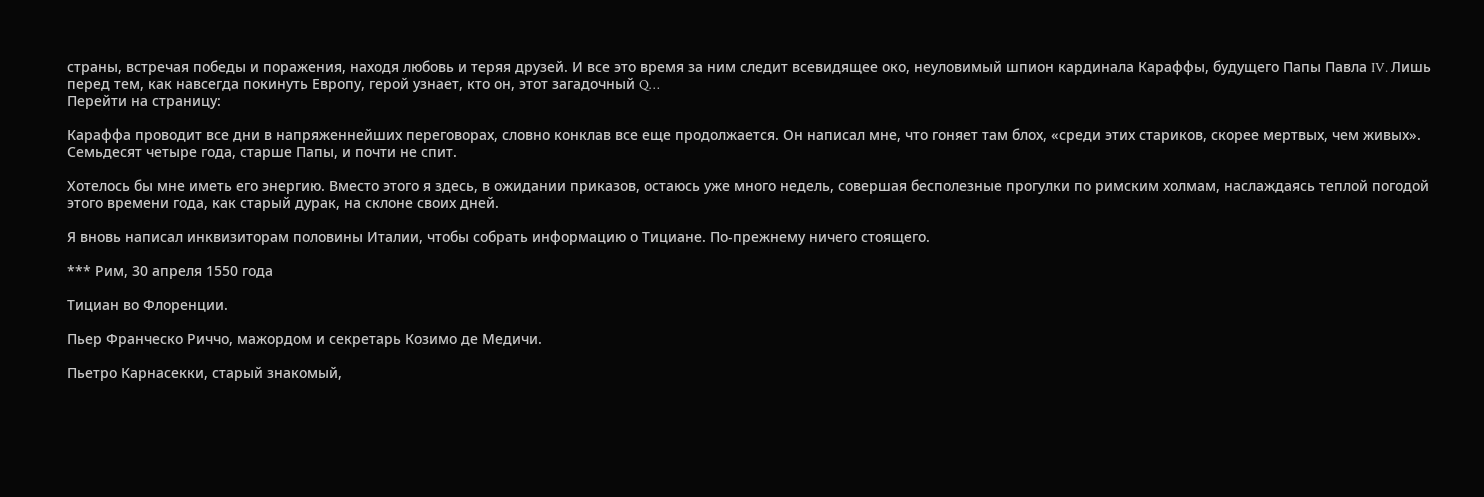страны, встречая победы и поражения, находя любовь и теряя друзей. И все это время за ним следит всевидящее око, неуловимый шпион кардинала Караффы, будущего Папы Павла IV. Лишь перед тем, как навсегда покинуть Европу, герой узнает, кто он, этот загадочный Q…
Перейти на страницу:

Караффа проводит все дни в напряженнейших переговорах, словно конклав все еще продолжается. Он написал мне, что гоняет там блох, «среди этих стариков, скорее мертвых, чем живых». Семьдесят четыре года, старше Папы, и почти не спит.

Хотелось бы мне иметь его энергию. Вместо этого я здесь, в ожидании приказов, остаюсь уже много недель, совершая бесполезные прогулки по римским холмам, наслаждаясь теплой погодой этого времени года, как старый дурак, на склоне своих дней.

Я вновь написал инквизиторам половины Италии, чтобы собрать информацию о Тициане. По-прежнему ничего стоящего.

*** Рим, 30 апреля 1550 года

Тициан во Флоренции.

Пьер Франческо Риччо, мажордом и секретарь Козимо де Медичи.

Пьетро Карнасекки, старый знакомый,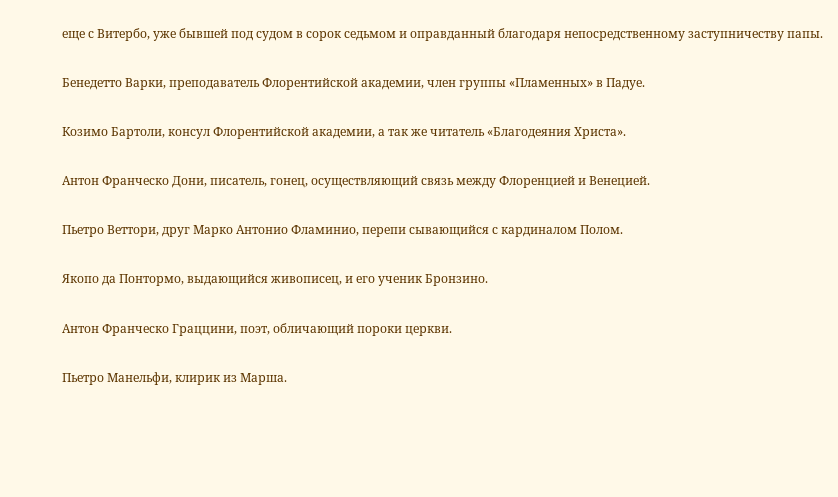еще с Витербо, уже бывшей под судом в сорок седьмом и оправданный благодаря непосредственному заступничеству папы.

Бенедетто Варки, преподаватель Флорентийской академии, член группы «Пламенных» в Падуе.

Козимо Бартоли, консул Флорентийской академии, а так же читатель «Благодеяния Христа».

Антон Франческо Дони, писатель, гонец, осуществляющий связь между Флоренцией и Венецией.

Пьетро Веттори, друг Марко Антонио Фламинио, перепи сывающийся с кардиналом Полом.

Якопо да Понтормо, выдающийся живописец, и его ученик Бронзино.

Антон Франческо Граццини, поэт, обличающий пороки церкви.

Пьетро Манельфи, клирик из Марша.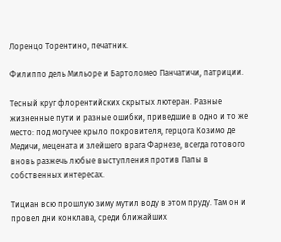Лоренцо Торентино, печатник.

Филиппо дель Мильоре и Бартоломео Панчатичи, патриции.

Тесный круг флорентийских скрытых лютеран. Разные жизненные пути и разные ошибки, приведшие в одно и то же место: под могучее крыло покровителя, герцога Козимо де Медичи, мецената и злейшего врага Фарнезе, всегда готового вновь разжечь любые выступления против Папы в собственных интересах.

Тициан всю прошлую зиму мутил воду в этом пруду. Там он и провел дни конклава, среди ближайших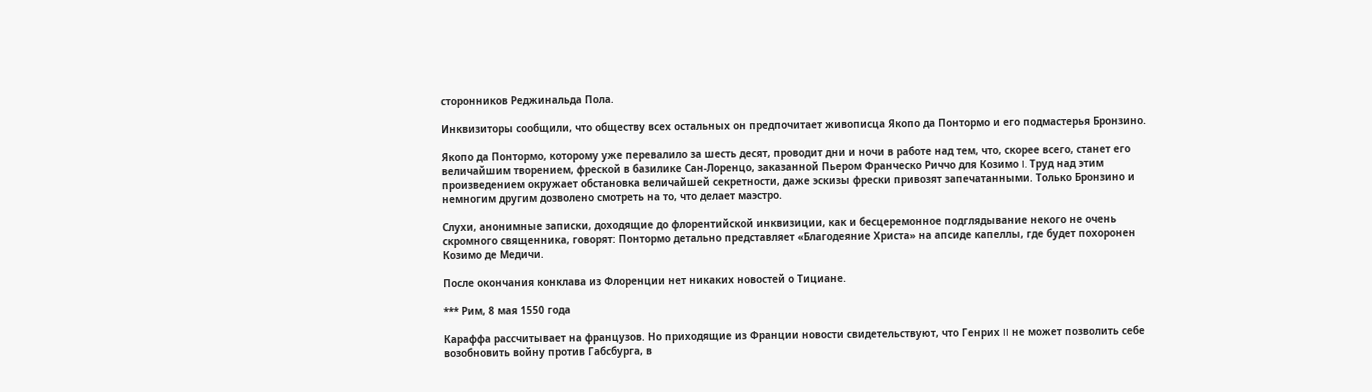сторонников Реджинальда Пола.

Инквизиторы сообщили, что обществу всех остальных он предпочитает живописца Якопо да Понтормо и его подмастерья Бронзино.

Якопо да Понтормо, которому уже перевалило за шесть десят, проводит дни и ночи в работе над тем, что, скорее всего, станет его величайшим творением, фреской в базилике Сан-Лоренцо, заказанной Пьером Франческо Риччо для Козимо I. Труд над этим произведением окружает обстановка величайшей секретности, даже эскизы фрески привозят запечатанными. Только Бронзино и немногим другим дозволено смотреть на то, что делает маэстро.

Слухи, анонимные записки, доходящие до флорентийской инквизиции, как и бесцеремонное подглядывание некого не очень скромного священника, говорят: Понтормо детально представляет «Благодеяние Христа» на апсиде капеллы, где будет похоронен Козимо де Медичи.

После окончания конклава из Флоренции нет никаких новостей о Тициане.

*** Рим, 8 мая 1550 года

Караффа рассчитывает на французов. Но приходящие из Франции новости свидетельствуют, что Генрих II не может позволить себе возобновить войну против Габсбурга, в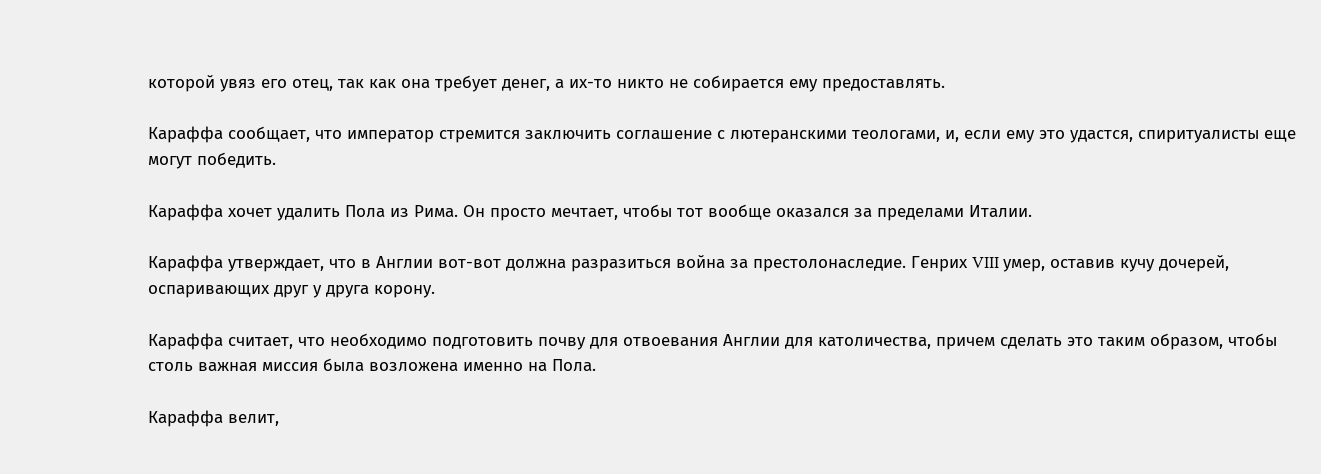которой увяз его отец, так как она требует денег, а их-то никто не собирается ему предоставлять.

Караффа сообщает, что император стремится заключить соглашение с лютеранскими теологами, и, если ему это удастся, спиритуалисты еще могут победить.

Караффа хочет удалить Пола из Рима. Он просто мечтает, чтобы тот вообще оказался за пределами Италии.

Караффа утверждает, что в Англии вот-вот должна разразиться война за престолонаследие. Генрих VIII умер, оставив кучу дочерей, оспаривающих друг у друга корону.

Караффа считает, что необходимо подготовить почву для отвоевания Англии для католичества, причем сделать это таким образом, чтобы столь важная миссия была возложена именно на Пола.

Караффа велит,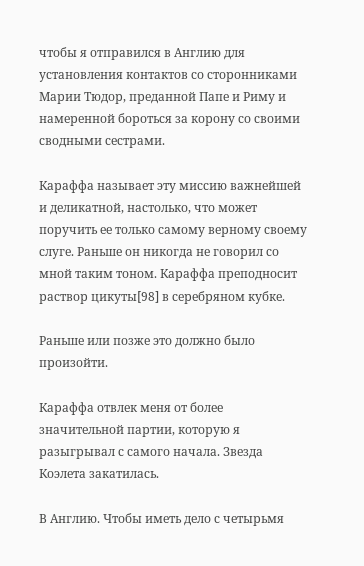чтобы я отправился в Англию для установления контактов со сторонниками Марии Тюдор, преданной Папе и Риму и намеренной бороться за корону со своими сводными сестрами.

Караффа называет эту миссию важнейшей и деликатной, настолько, что может поручить ее только самому верному своему слуге. Раньше он никогда не говорил со мной таким тоном. Караффа преподносит раствор цикуты[98] в серебряном кубке.

Раньше или позже это должно было произойти.

Караффа отвлек меня от более значительной партии, которую я разыгрывал с самого начала. Звезда Коэлета закатилась.

В Англию. Чтобы иметь дело с четырьмя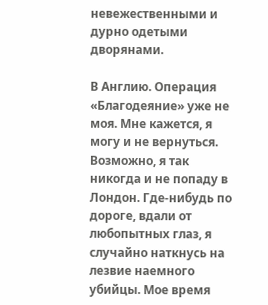невежественными и дурно одетыми дворянами.

В Англию. Операция «Благодеяние» уже не моя. Мне кажется, я могу и не вернуться. Возможно, я так никогда и не попаду в Лондон. Где-нибудь по дороге, вдали от любопытных глаз, я случайно наткнусь на лезвие наемного убийцы. Мое время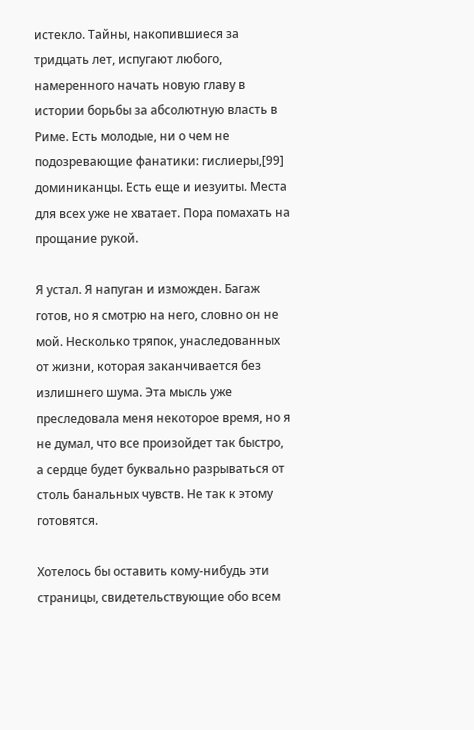истекло. Тайны, накопившиеся за тридцать лет, испугают любого, намеренного начать новую главу в истории борьбы за абсолютную власть в Риме. Есть молодые, ни о чем не подозревающие фанатики: гислиеры,[99] доминиканцы. Есть еще и иезуиты. Места для всех уже не хватает. Пора помахать на прощание рукой.

Я устал. Я напуган и изможден. Багаж готов, но я смотрю на него, словно он не мой. Несколько тряпок, унаследованных от жизни, которая заканчивается без излишнего шума. Эта мысль уже преследовала меня некоторое время, но я не думал, что все произойдет так быстро, а сердце будет буквально разрываться от столь банальных чувств. Не так к этому готовятся.

Хотелось бы оставить кому-нибудь эти страницы, свидетельствующие обо всем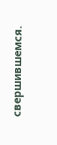свершившемся.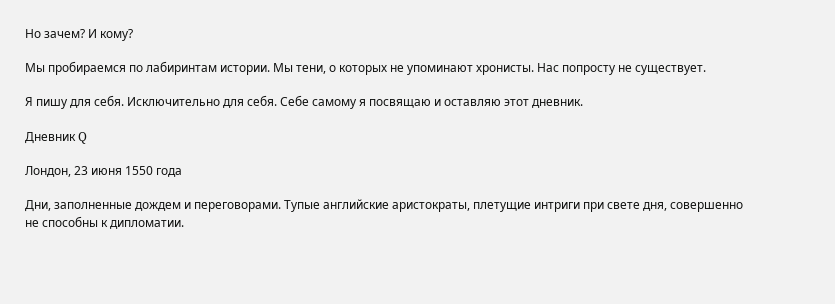Но зачем? И кому?

Мы пробираемся по лабиринтам истории. Мы тени, о которых не упоминают хронисты. Нас попросту не существует.

Я пишу для себя. Исключительно для себя. Себе самому я посвящаю и оставляю этот дневник.

Дневник Q

Лондон, 23 июня 1550 года

Дни, заполненные дождем и переговорами. Тупые английские аристократы, плетущие интриги при свете дня, совершенно не способны к дипломатии.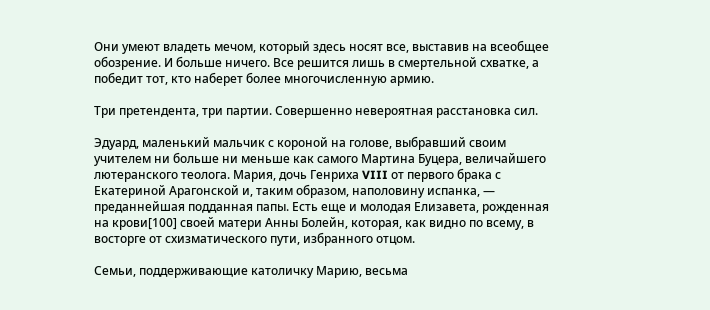Они умеют владеть мечом, который здесь носят все, выставив на всеобщее обозрение. И больше ничего. Все решится лишь в смертельной схватке, а победит тот, кто наберет более многочисленную армию.

Три претендента, три партии. Совершенно невероятная расстановка сил.

Эдуард, маленький мальчик с короной на голове, выбравший своим учителем ни больше ни меньше как самого Мартина Буцера, величайшего лютеранского теолога. Мария, дочь Генриха VIII от первого брака с Екатериной Арагонской и, таким образом, наполовину испанка, — преданнейшая подданная папы. Есть еще и молодая Елизавета, рожденная на крови[100] своей матери Анны Болейн, которая, как видно по всему, в восторге от схизматического пути, избранного отцом.

Семьи, поддерживающие католичку Марию, весьма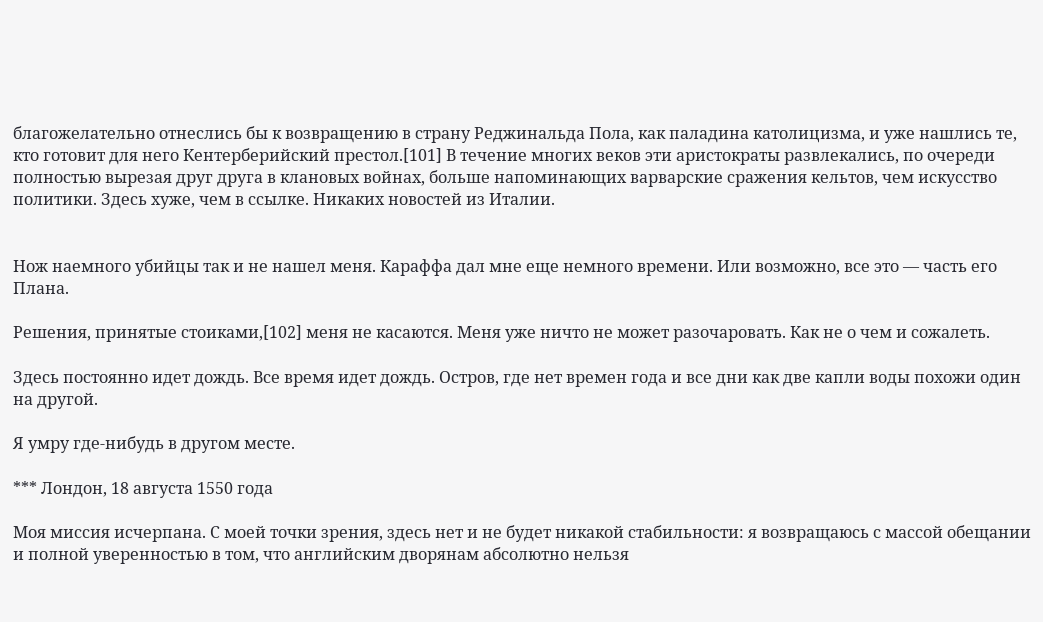благожелательно отнеслись бы к возвращению в страну Реджинальда Пола, как паладина католицизма, и уже нашлись те, кто готовит для него Кентерберийский престол.[101] В течение многих веков эти аристократы развлекались, по очереди полностью вырезая друг друга в клановых войнах, больше напоминающих варварские сражения кельтов, чем искусство политики. Здесь хуже, чем в ссылке. Никаких новостей из Италии.


Нож наемного убийцы так и не нашел меня. Караффа дал мне еще немного времени. Или возможно, все это — часть его Плана.

Решения, принятые стоиками,[102] меня не касаются. Меня уже ничто не может разочаровать. Как не о чем и сожалеть.

Здесь постоянно идет дождь. Все время идет дождь. Остров, где нет времен года и все дни как две капли воды похожи один на другой.

Я умру где-нибудь в другом месте.

*** Лондон, 18 августа 1550 года

Моя миссия исчерпана. С моей точки зрения, здесь нет и не будет никакой стабильности: я возвращаюсь с массой обещании и полной уверенностью в том, что английским дворянам абсолютно нельзя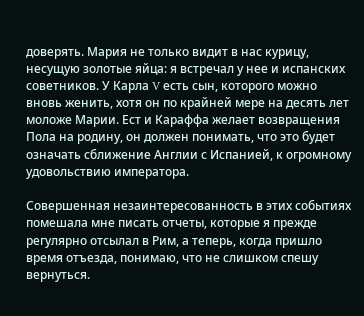доверять. Мария не только видит в нас курицу, несущую золотые яйца: я встречал у нее и испанских советников. У Карла V есть сын, которого можно вновь женить, хотя он по крайней мере на десять лет моложе Марии. Ест и Караффа желает возвращения Пола на родину, он должен понимать, что это будет означать сближение Англии с Испанией, к огромному удовольствию императора.

Совершенная незаинтересованность в этих событиях помешала мне писать отчеты, которые я прежде регулярно отсылал в Рим, а теперь, когда пришло время отъезда, понимаю, что не слишком спешу вернуться.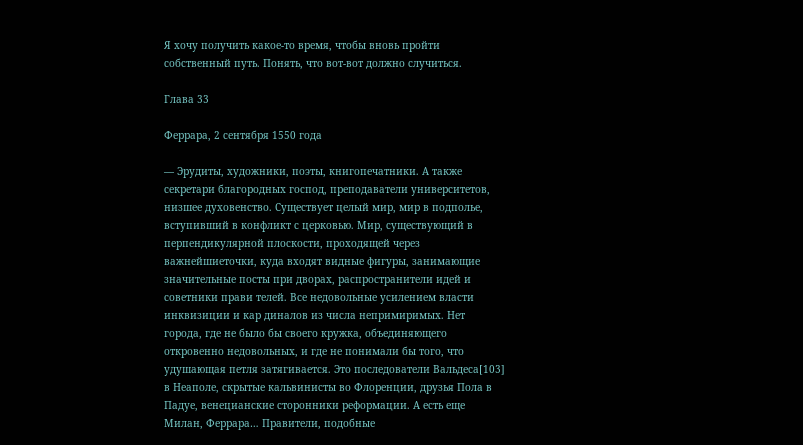Я хочу получить какое-то время, чтобы вновь пройти собственный путь. Понять, что вот-вот должно случиться.

Глава 33

Феррара, 2 сентября 1550 года

— Эрудиты, художники, поэты, книгопечатники. А также секретари благородных господ, преподаватели университетов, низшее духовенство. Существует целый мир, мир в подполье, вступивший в конфликт с церковью. Мир, существующий в перпендикулярной плоскости, проходящей через важнейшиеточки, куда входят видные фигуры, занимающие значительные посты при дворах, распространители идей и советники прави телей. Все недовольные усилением власти инквизиции и кар диналов из числа непримиримых. Нет города, где не было бы своего кружка, объединяющего откровенно недовольных, и где не понимали бы того, что удушающая петля затягивается. Это последователи Вальдеса[103] в Неаполе, скрытые кальвинисты во Флоренции, друзья Пола в Падуе, венецианские сторонники реформации. А есть еще Милан, Феррара… Правители, подобные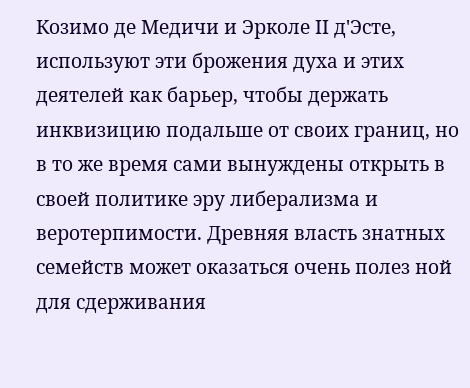Козимо де Медичи и Эрколе II д'Эсте, используют эти брожения духа и этих деятелей как барьер, чтобы держать инквизицию подальше от своих границ, но в то же время сами вынуждены открыть в своей политике эру либерализма и веротерпимости. Древняя власть знатных семейств может оказаться очень полез ной для сдерживания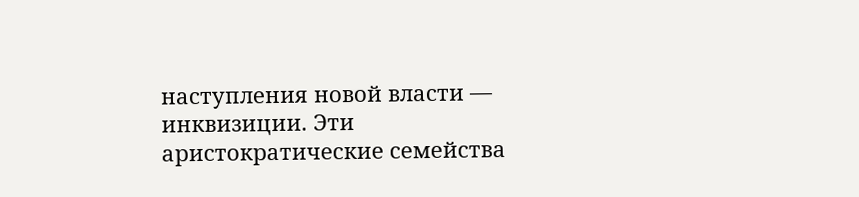наступления новой власти — инквизиции. Эти аристократические семейства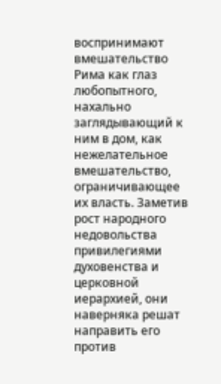воспринимают вмешательство Рима как глаз любопытного, нахально заглядывающий к ним в дом, как нежелательное вмешательство, ограничивающее их власть. Заметив рост народного недовольства привилегиями духовенства и церковной иерархией, они наверняка решат направить его против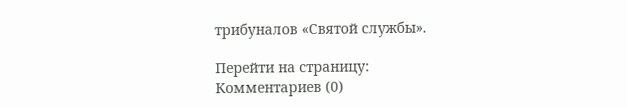трибуналов «Святой службы».

Перейти на страницу:
Комментариев (0)